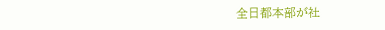全日都本部が社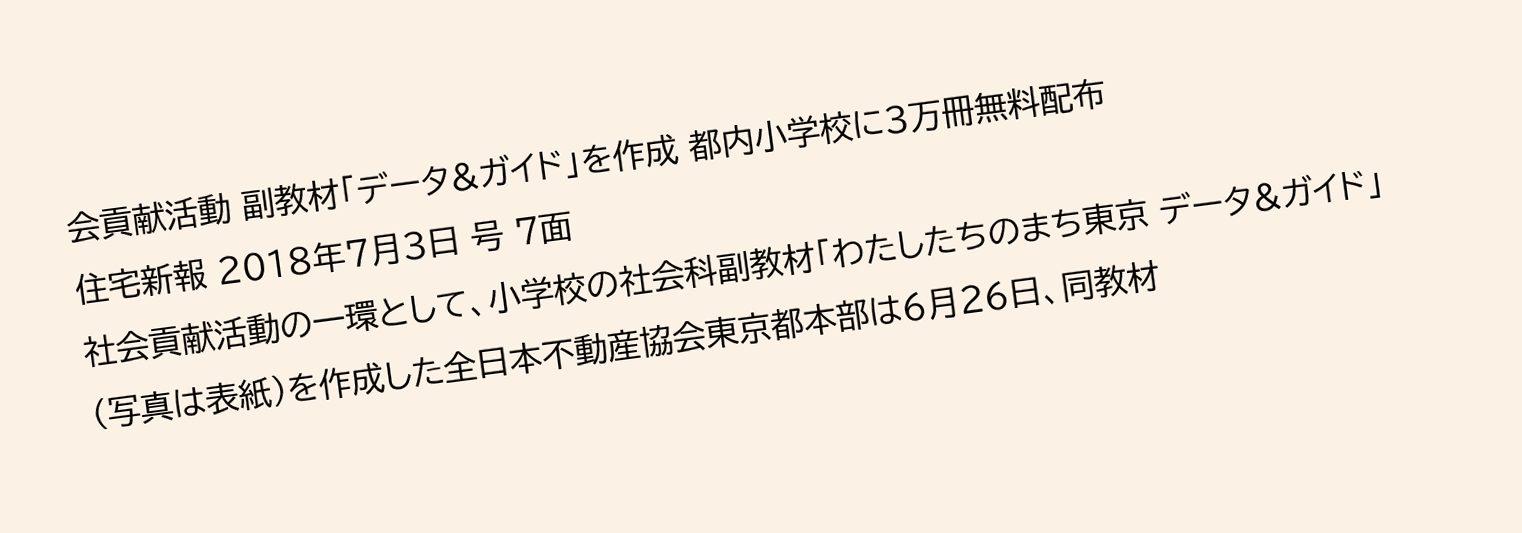会貢献活動 副教材「データ&ガイド」を作成 都内小学校に3万冊無料配布
住宅新報 2018年7月3日 号 7面
社会貢献活動の一環として、小学校の社会科副教材「わたしたちのまち東京 データ&ガイド」(写真は表紙)を作成した全日本不動産協会東京都本部は6月26日、同教材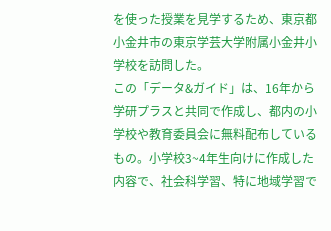を使った授業を見学するため、東京都小金井市の東京学芸大学附属小金井小学校を訪問した。
この「データ&ガイド」は、16年から学研プラスと共同で作成し、都内の小学校や教育委員会に無料配布しているもの。小学校3~4年生向けに作成した内容で、社会科学習、特に地域学習で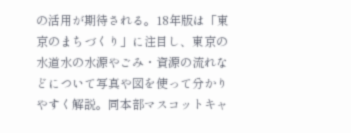の活用が期待される。18年版は「東京のまちづくり」に注目し、東京の水道水の水源やごみ・資源の流れなどについて写真や図を使って分かりやすく解説。同本部マスコットキャ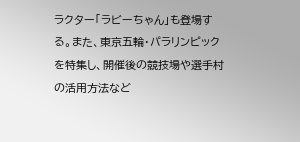ラクター「ラビーちゃん」も登場する。また、東京五輪・パラリンピックを特集し、開催後の競技場や選手村の活用方法など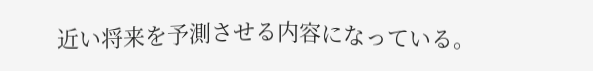近い将来を予測させる内容になっている。